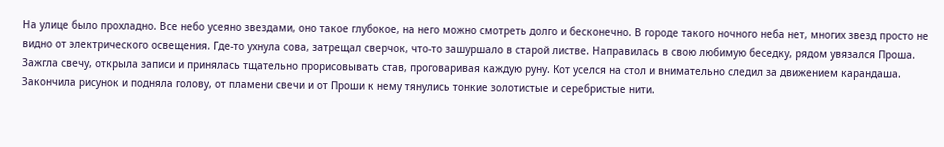На улице было прохладно. Все небо усеяно звездами, оно такое глубокое, на него можно смотреть долго и бесконечно. В городе такого ночного неба нет, многих звезд просто не видно от электрического освещения. Где-то ухнула сова, затрещал сверчок, что-то зашуршало в старой листве. Направилась в свою любимую беседку, рядом увязался Проша. Зажгла свечу, открыла записи и принялась тщательно прорисовывать став, проговаривая каждую руну. Кот уселся на стол и внимательно следил за движением карандаша.
Закончила рисунок и подняла голову, от пламени свечи и от Проши к нему тянулись тонкие золотистые и серебристые нити.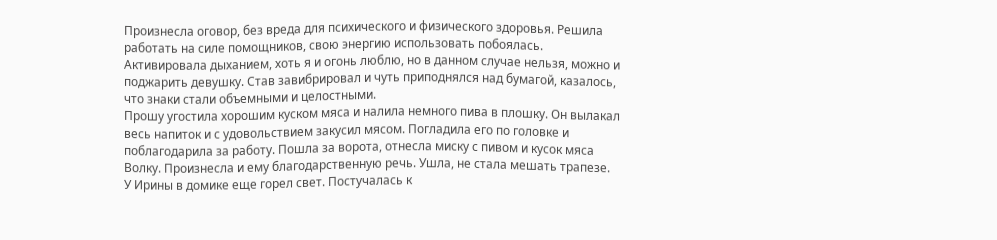Произнесла оговор, без вреда для психического и физического здоровья. Решила работать на силе помощников, свою энергию использовать побоялась. Активировала дыханием, хоть я и огонь люблю, но в данном случае нельзя, можно и поджарить девушку. Став завибрировал и чуть приподнялся над бумагой, казалось, что знаки стали объемными и целостными.
Прошу угостила хорошим куском мяса и налила немного пива в плошку. Он вылакал весь напиток и с удовольствием закусил мясом. Погладила его по головке и поблагодарила за работу. Пошла за ворота, отнесла миску с пивом и кусок мяса Волку. Произнесла и ему благодарственную речь. Ушла, не стала мешать трапезе.
У Ирины в домике еще горел свет. Постучалась к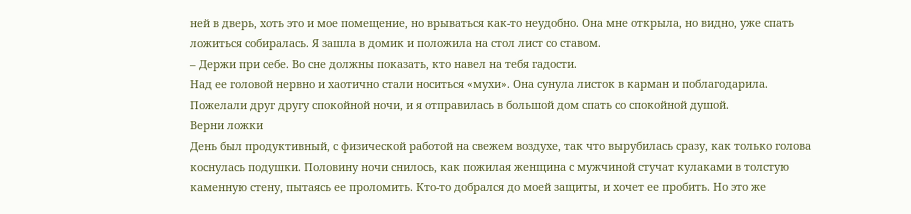ней в дверь, хоть это и мое помещение, но врываться как-то неудобно. Она мне открыла, но видно, уже спать ложиться собиралась. Я зашла в домик и положила на стол лист со ставом.
– Держи при себе. Во сне должны показать, кто навел на тебя гадости.
Над ее головой нервно и хаотично стали носиться «мухи». Она сунула листок в карман и поблагодарила. Пожелали друг другу спокойной ночи, и я отправилась в большой дом спать со спокойной душой.
Верни ложки
День был продуктивный, с физической работой на свежем воздухе, так что вырубилась сразу, как только голова коснулась подушки. Половину ночи снилось, как пожилая женщина с мужчиной стучат кулаками в толстую каменную стену, пытаясь ее проломить. Кто-то добрался до моей защиты, и хочет ее пробить. Но это же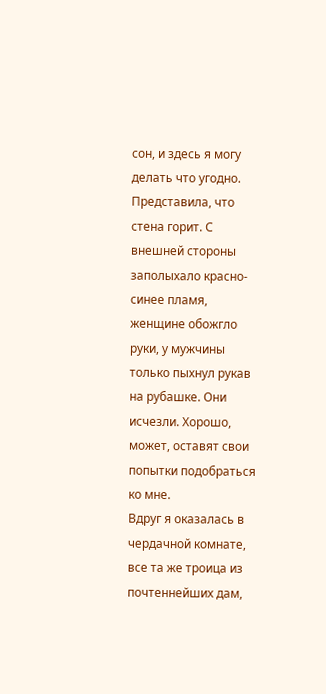сон, и здесь я могу делать что угодно. Представила, что стена горит. С внешней стороны заполыхало красно-синее пламя, женщине обожгло руки, у мужчины только пыхнул рукав на рубашке. Они исчезли. Хорошо, может, оставят свои попытки подобраться ко мне.
Вдруг я оказалась в чердачной комнате, все та же троица из почтеннейших дам,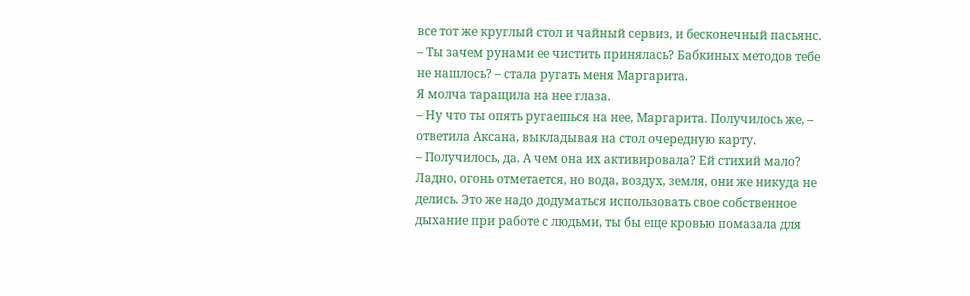все тот же круглый стол и чайный сервиз, и бесконечный пасьянс.
– Ты зачем рунами ее чистить принялась? Бабкиных методов тебе не нашлось? – стала ругать меня Маргарита.
Я молча таращила на нее глаза.
– Ну что ты опять ругаешься на нее, Маргарита. Получилось же, – ответила Аксана, выкладывая на стол очередную карту.
– Получилось, да. А чем она их активировала? Ей стихий мало? Ладно, огонь отметается, но вода, воздух, земля, они же никуда не делись. Это же надо додуматься использовать свое собственное дыхание при работе с людьми, ты бы еще кровью помазала для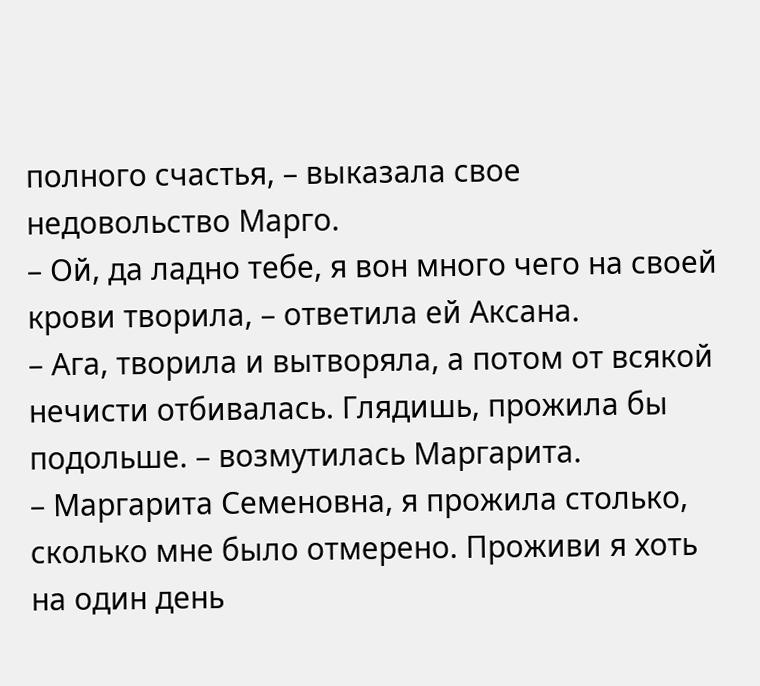полного счастья, – выказала свое недовольство Марго.
– Ой, да ладно тебе, я вон много чего на своей крови творила, – ответила ей Аксана.
– Ага, творила и вытворяла, а потом от всякой нечисти отбивалась. Глядишь, прожила бы подольше. – возмутилась Маргарита.
– Маргарита Семеновна, я прожила столько, сколько мне было отмерено. Проживи я хоть на один день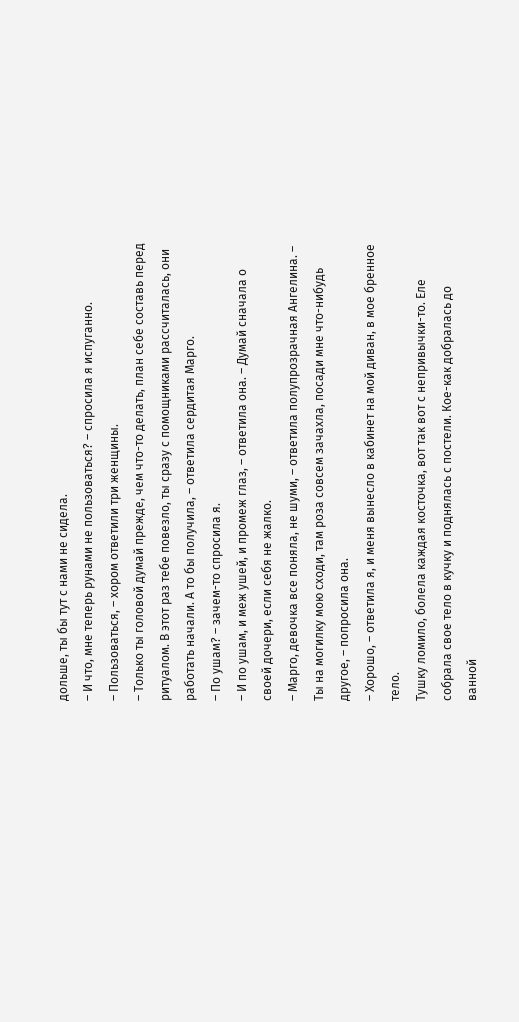дольше, ты бы тут с нами не сидела.
– И что, мне теперь рунами не пользоваться? – спросила я испуганно.
– Пользоваться, – хором ответили три женщины.
– Только ты головой думай прежде, чем что-то делать, план себе составь перед ритуалом. В этот раз тебе повезло, ты сразу с помощниками рассчиталась, они работать начали. А то бы получила, – ответила сердитая Марго.
– По ушам? – зачем-то спросила я.
– И по ушам, и меж ушей, и промеж глаз, – ответила она. – Думай сначала о своей дочери, если себя не жалко.
– Марго, девочка все поняла, не шуми, – ответила полупрозрачная Ангелина. – Ты на могилку мою сходи, там роза совсем зачахла, посади мне что-нибудь другое, – попросила она.
– Хорошо, – ответила я, и меня вынесло в кабинет на мой диван, в мое бренное тело.
Тушку ломило, болела каждая косточка, вот так вот с непривычки-то. Еле собрала свое тело в кучку и поднялась с постели. Кое-как добралась до ванной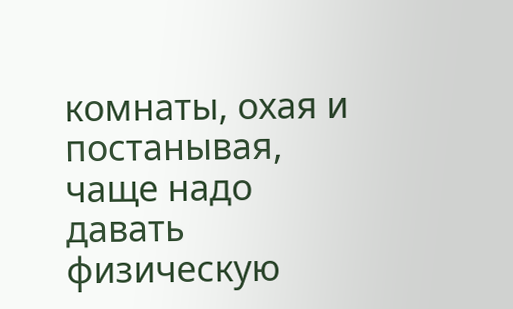комнаты, охая и постанывая, чаще надо давать физическую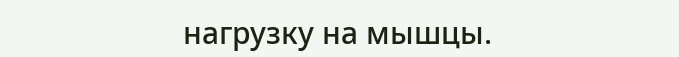нагрузку на мышцы.